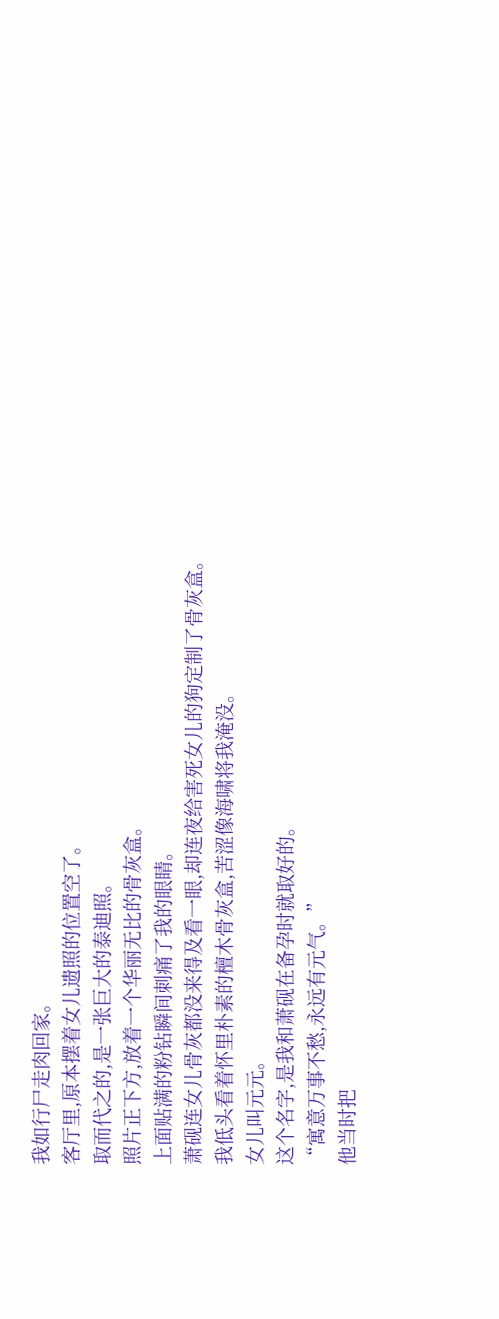我如行尸走肉回家。
客厅里,原本摆着女儿遗照的位置空了。
取而代之的,是一张巨大的泰迪照。
照片正下方,放着一个华丽无比的骨灰盒。
上面贴满的粉钻瞬间刺痛了我的眼睛。
萧砚连女儿骨灰都没来得及看一眼,却连夜给害死女儿的狗定制了骨灰盒。
我低头看着怀里朴素的檀木骨灰盒,苦涩像海啸将我淹没。
女儿叫元元。
这个名字,是我和萧砚在备孕时就取好的。
“寓意万事不愁,永远有元气。”
他当时把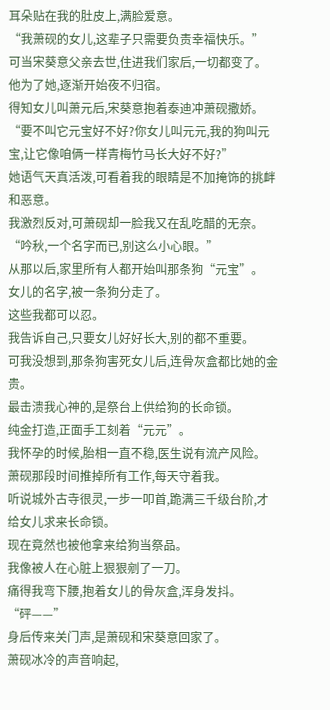耳朵贴在我的肚皮上,满脸爱意。
“我萧砚的女儿,这辈子只需要负责幸福快乐。”
可当宋葵意父亲去世,住进我们家后,一切都变了。
他为了她,逐渐开始夜不归宿。
得知女儿叫萧元后,宋葵意抱着泰迪冲萧砚撒娇。
“要不叫它元宝好不好?你女儿叫元元,我的狗叫元宝,让它像咱俩一样青梅竹马长大好不好?”
她语气天真活泼,可看着我的眼睛是不加掩饰的挑衅和恶意。
我激烈反对,可萧砚却一脸我又在乱吃醋的无奈。
“吟秋,一个名字而已,别这么小心眼。”
从那以后,家里所有人都开始叫那条狗“元宝”。
女儿的名字,被一条狗分走了。
这些我都可以忍。
我告诉自己,只要女儿好好长大,别的都不重要。
可我没想到,那条狗害死女儿后,连骨灰盒都比她的金贵。
最击溃我心神的,是祭台上供给狗的长命锁。
纯金打造,正面手工刻着“元元”。
我怀孕的时候,胎相一直不稳,医生说有流产风险。
萧砚那段时间推掉所有工作,每天守着我。
听说城外古寺很灵,一步一叩首,跪满三千级台阶,才给女儿求来长命锁。
现在竟然也被他拿来给狗当祭品。
我像被人在心脏上狠狠剜了一刀。
痛得我弯下腰,抱着女儿的骨灰盒,浑身发抖。
“砰——”
身后传来关门声,是萧砚和宋葵意回家了。
萧砚冰冷的声音响起,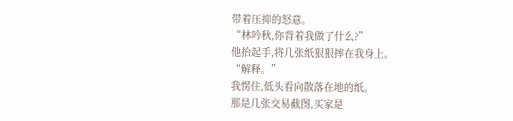带着压抑的怒意。
“林吟秋,你背着我做了什么?”
他抬起手,将几张纸狠狠摔在我身上。
“解释。”
我愣住,低头看向散落在地的纸。
那是几张交易截图,买家是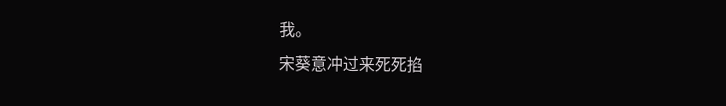我。
宋葵意冲过来死死掐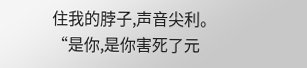住我的脖子,声音尖利。
“是你,是你害死了元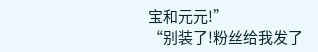宝和元元!”
“别装了!粉丝给我发了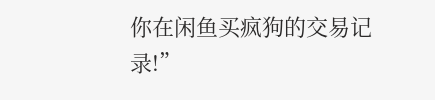你在闲鱼买疯狗的交易记录!”